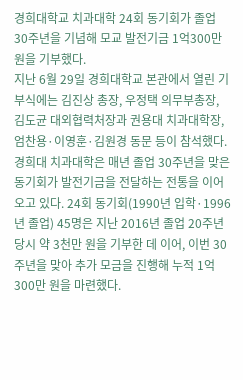경희대학교 치과대학 24회 동기회가 졸업 30주년을 기념해 모교 발전기금 1억300만 원을 기부했다.
지난 6월 29일 경희대학교 본관에서 열린 기부식에는 김진상 총장, 우정택 의무부총장, 김도균 대외협력처장과 권용대 치과대학장, 엄찬용·이영훈·김원경 동문 등이 참석했다.
경희대 치과대학은 매년 졸업 30주년을 맞은 동기회가 발전기금을 전달하는 전통을 이어오고 있다. 24회 동기회(1990년 입학·1996년 졸업) 45명은 지난 2016년 졸업 20주년 당시 약 3천만 원을 기부한 데 이어, 이번 30주년을 맞아 추가 모금을 진행해 누적 1억300만 원을 마련했다.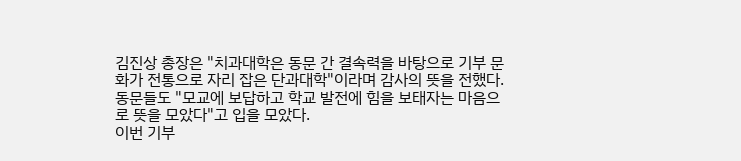김진상 총장은 "치과대학은 동문 간 결속력을 바탕으로 기부 문화가 전통으로 자리 잡은 단과대학"이라며 감사의 뜻을 전했다. 동문들도 "모교에 보답하고 학교 발전에 힘을 보태자는 마음으로 뜻을 모았다"고 입을 모았다.
이번 기부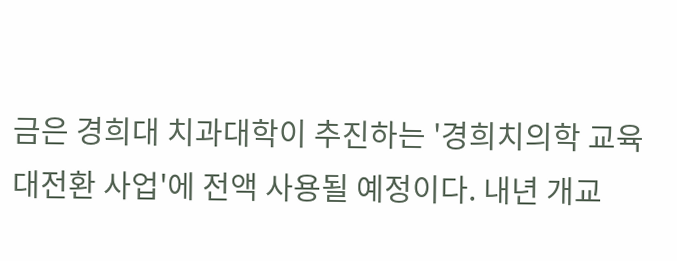금은 경희대 치과대학이 추진하는 '경희치의학 교육대전환 사업'에 전액 사용될 예정이다. 내년 개교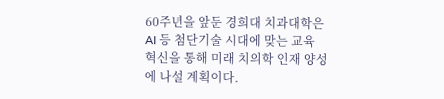60주년을 앞둔 경희대 치과대학은 AI 등 첨단기술 시대에 맞는 교육 혁신을 통해 미래 치의학 인재 양성에 나설 계획이다.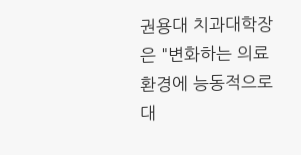권용대 치과대학장은 "변화하는 의료 환경에 능동적으로 대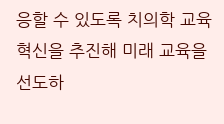응할 수 있도록 치의학 교육 혁신을 추진해 미래 교육을 선도하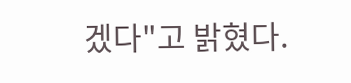겠다"고 밝혔다.